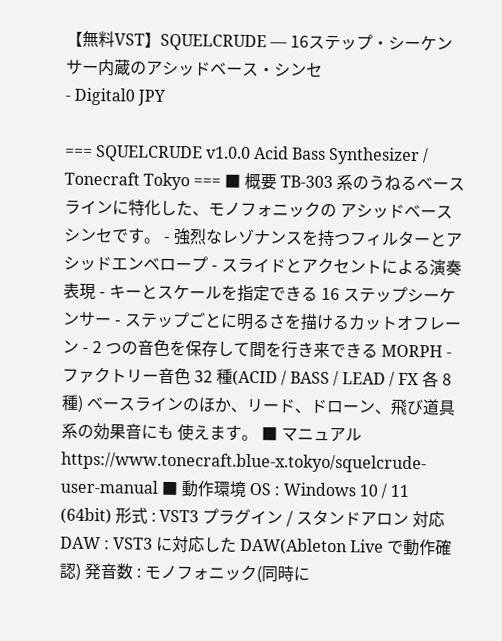【無料VST】SQUELCRUDE — 16ステップ・シーケンサー内蔵のアシッドベース・シンセ
- Digital0 JPY

=== SQUELCRUDE v1.0.0 Acid Bass Synthesizer / Tonecraft Tokyo === ■ 概要 TB-303 系のうねるベースラインに特化した、モノフォニックの アシッドベースシンセです。 - 強烈なレゾナンスを持つフィルターとアシッドエンベロープ - スライドとアクセントによる演奏表現 - キーとスケールを指定できる 16 ステップシーケンサー - ステップごとに明るさを描けるカットオフレーン - 2 つの音色を保存して間を行き来できる MORPH - ファクトリー音色 32 種(ACID / BASS / LEAD / FX 各 8 種) ベースラインのほか、リード、ドローン、飛び道具系の効果音にも 使えます。 ■ マニュアル https://www.tonecraft.blue-x.tokyo/squelcrude-user-manual ■ 動作環境 OS : Windows 10 / 11 (64bit) 形式 : VST3 プラグイン / スタンドアロン 対応 DAW : VST3 に対応した DAW(Ableton Live で動作確認) 発音数 : モノフォニック(同時に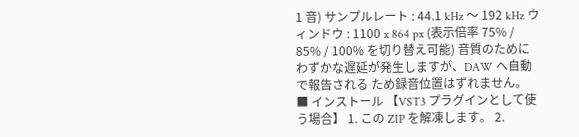1 音) サンプルレート : 44.1 kHz 〜 192 kHz ウィンドウ : 1100 x 864 px (表示倍率 75% / 85% / 100% を切り替え可能) 音質のためにわずかな遅延が発生しますが、DAW へ自動で報告される ため録音位置はずれません。 ■ インストール 【VST3 プラグインとして使う場合】 1. この ZIP を解凍します。 2.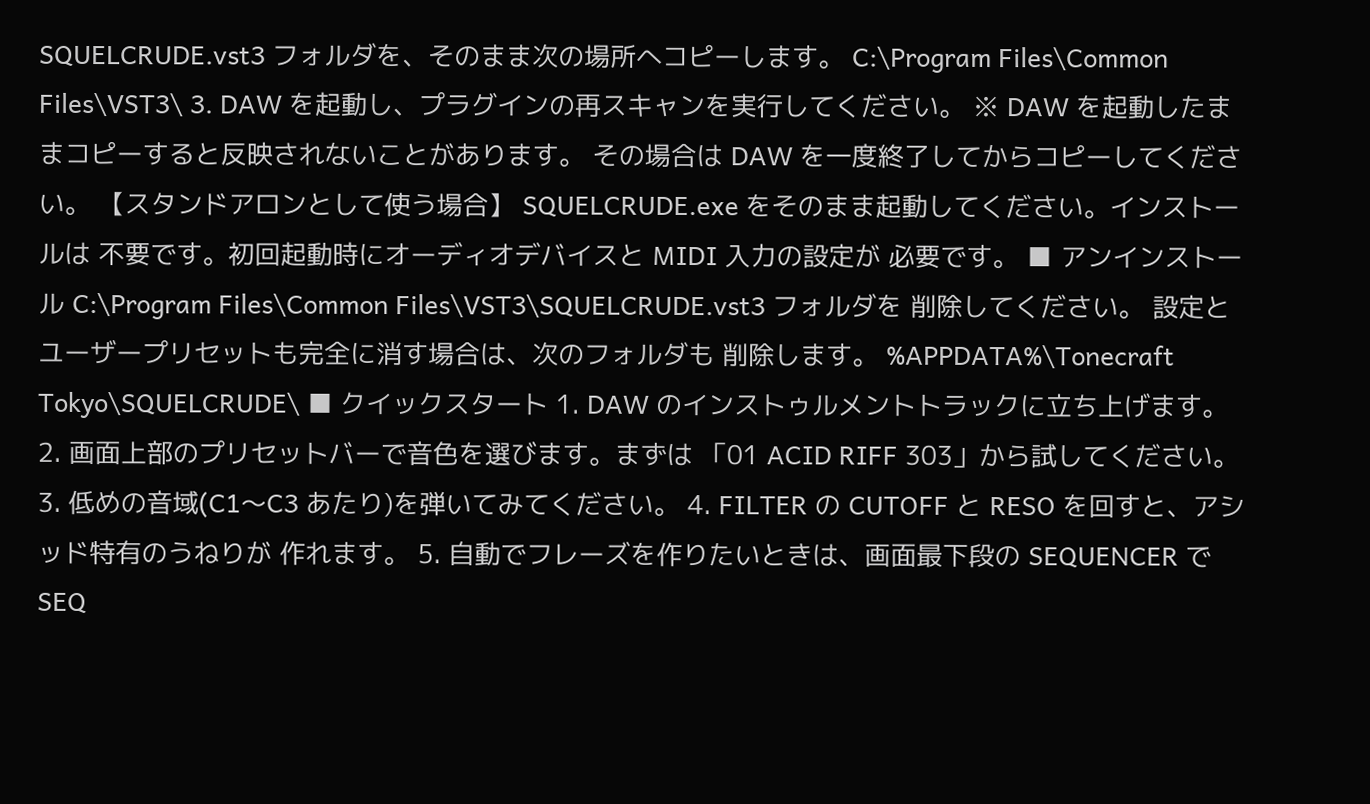SQUELCRUDE.vst3 フォルダを、そのまま次の場所へコピーします。 C:\Program Files\Common Files\VST3\ 3. DAW を起動し、プラグインの再スキャンを実行してください。 ※ DAW を起動したままコピーすると反映されないことがあります。 その場合は DAW を一度終了してからコピーしてください。 【スタンドアロンとして使う場合】 SQUELCRUDE.exe をそのまま起動してください。インストールは 不要です。初回起動時にオーディオデバイスと MIDI 入力の設定が 必要です。 ■ アンインストール C:\Program Files\Common Files\VST3\SQUELCRUDE.vst3 フォルダを 削除してください。 設定とユーザープリセットも完全に消す場合は、次のフォルダも 削除します。 %APPDATA%\Tonecraft Tokyo\SQUELCRUDE\ ■ クイックスタート 1. DAW のインストゥルメントトラックに立ち上げます。 2. 画面上部のプリセットバーで音色を選びます。まずは 「01 ACID RIFF 303」から試してください。 3. 低めの音域(C1〜C3 あたり)を弾いてみてください。 4. FILTER の CUTOFF と RESO を回すと、アシッド特有のうねりが 作れます。 5. 自動でフレーズを作りたいときは、画面最下段の SEQUENCER で SEQ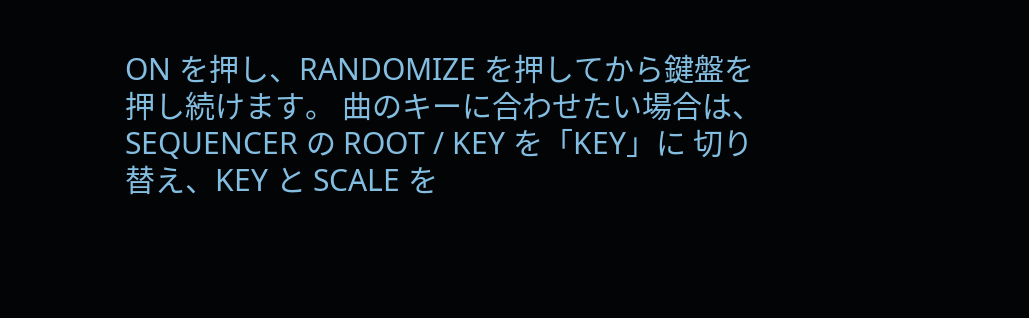ON を押し、RANDOMIZE を押してから鍵盤を押し続けます。 曲のキーに合わせたい場合は、SEQUENCER の ROOT / KEY を「KEY」に 切り替え、KEY と SCALE を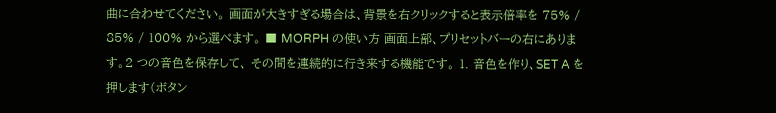曲に合わせてください。 画面が大きすぎる場合は、背景を右クリックすると表示倍率を 75% / 85% / 100% から選べます。 ■ MORPH の使い方 画面上部、プリセットバーの右にあります。2 つの音色を保存して、 その間を連続的に行き来する機能です。 1. 音色を作り、SET A を押します(ボタン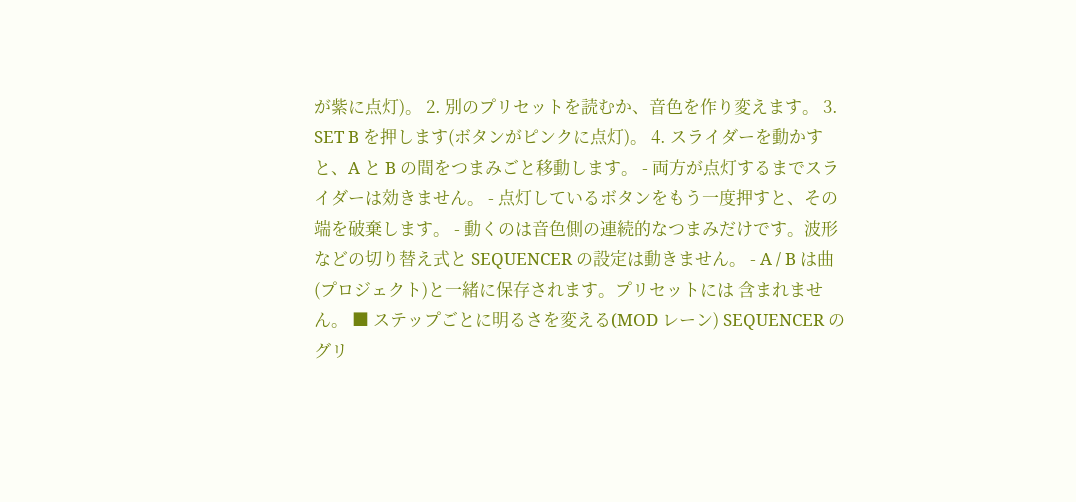が紫に点灯)。 2. 別のプリセットを読むか、音色を作り変えます。 3. SET B を押します(ボタンがピンクに点灯)。 4. スライダーを動かすと、A と B の間をつまみごと移動します。 - 両方が点灯するまでスライダーは効きません。 - 点灯しているボタンをもう一度押すと、その端を破棄します。 - 動くのは音色側の連続的なつまみだけです。波形などの切り替え式と SEQUENCER の設定は動きません。 - A / B は曲(プロジェクト)と一緒に保存されます。プリセットには 含まれません。 ■ ステップごとに明るさを変える(MOD レーン) SEQUENCER のグリ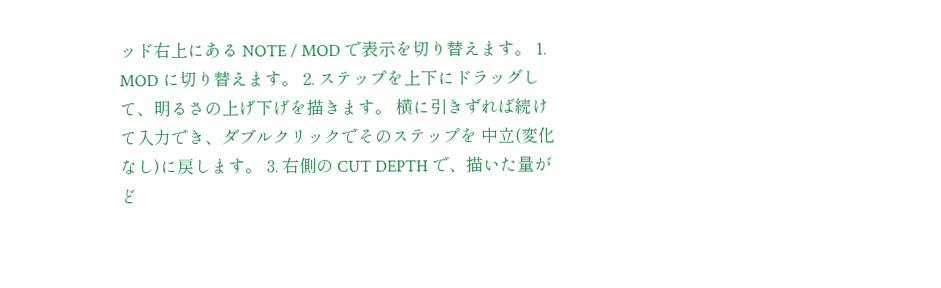ッド右上にある NOTE / MOD で表示を切り替えます。 1. MOD に切り替えます。 2. ステップを上下にドラッグして、明るさの上げ下げを描きます。 横に引きずれば続けて入力でき、ダブルクリックでそのステップを 中立(変化なし)に戻します。 3. 右側の CUT DEPTH で、描いた量がど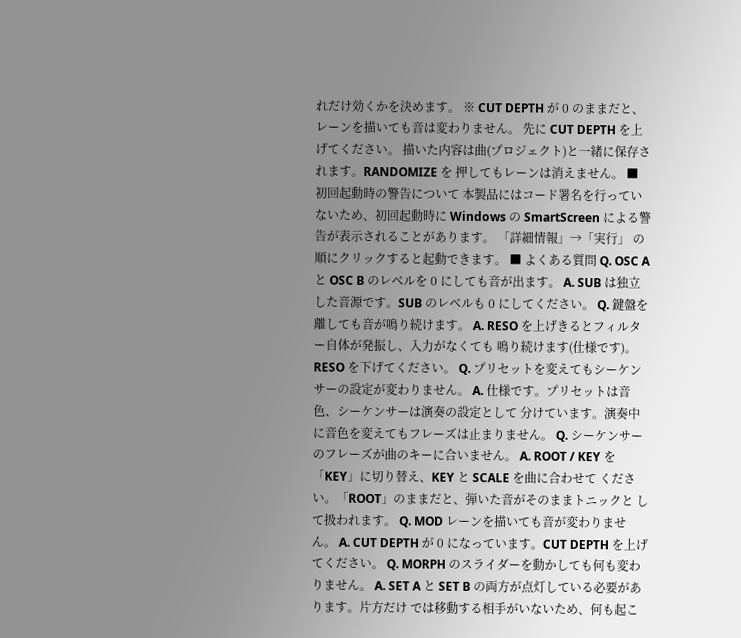れだけ効くかを決めます。 ※ CUT DEPTH が 0 のままだと、レーンを描いても音は変わりません。 先に CUT DEPTH を上げてください。 描いた内容は曲(プロジェクト)と一緒に保存されます。RANDOMIZE を 押してもレーンは消えません。 ■ 初回起動時の警告について 本製品にはコード署名を行っていないため、初回起動時に Windows の SmartScreen による警告が表示されることがあります。 「詳細情報」→「実行」 の順にクリックすると起動できます。 ■ よくある質問 Q. OSC A と OSC B のレベルを 0 にしても音が出ます。 A. SUB は独立した音源です。SUB のレベルも 0 にしてください。 Q. 鍵盤を離しても音が鳴り続けます。 A. RESO を上げきるとフィルター自体が発振し、入力がなくても 鳴り続けます(仕様です)。RESO を下げてください。 Q. プリセットを変えてもシーケンサーの設定が変わりません。 A. 仕様です。プリセットは音色、シーケンサーは演奏の設定として 分けています。演奏中に音色を変えてもフレーズは止まりません。 Q. シーケンサーのフレーズが曲のキーに合いません。 A. ROOT / KEY を「KEY」に切り替え、KEY と SCALE を曲に合わせて ください。「ROOT」のままだと、弾いた音がそのままトニックと して扱われます。 Q. MOD レーンを描いても音が変わりません。 A. CUT DEPTH が 0 になっています。CUT DEPTH を上げてください。 Q. MORPH のスライダーを動かしても何も変わりません。 A. SET A と SET B の両方が点灯している必要があります。片方だけ では移動する相手がいないため、何も起こ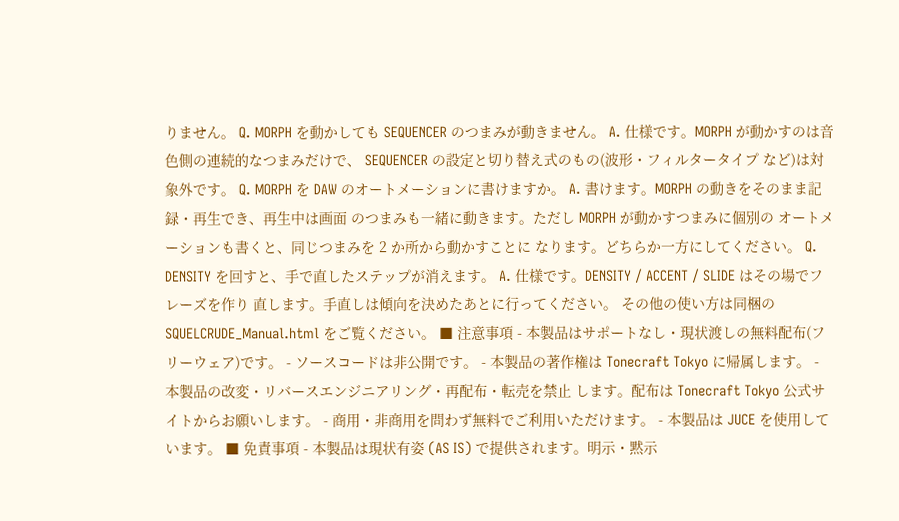りません。 Q. MORPH を動かしても SEQUENCER のつまみが動きません。 A. 仕様です。MORPH が動かすのは音色側の連続的なつまみだけで、 SEQUENCER の設定と切り替え式のもの(波形・フィルタータイプ など)は対象外です。 Q. MORPH を DAW のオートメーションに書けますか。 A. 書けます。MORPH の動きをそのまま記録・再生でき、再生中は画面 のつまみも一緒に動きます。ただし MORPH が動かすつまみに個別の オートメーションも書くと、同じつまみを 2 か所から動かすことに なります。どちらか一方にしてください。 Q. DENSITY を回すと、手で直したステップが消えます。 A. 仕様です。DENSITY / ACCENT / SLIDE はその場でフレーズを作り 直します。手直しは傾向を決めたあとに行ってください。 その他の使い方は同梱の SQUELCRUDE_Manual.html をご覧ください。 ■ 注意事項 - 本製品はサポートなし・現状渡しの無料配布(フリーウェア)です。 - ソースコードは非公開です。 - 本製品の著作権は Tonecraft Tokyo に帰属します。 - 本製品の改変・リバースエンジニアリング・再配布・転売を禁止 します。配布は Tonecraft Tokyo 公式サイトからお願いします。 - 商用・非商用を問わず無料でご利用いただけます。 - 本製品は JUCE を使用しています。 ■ 免責事項 - 本製品は現状有姿 (AS IS) で提供されます。明示・黙示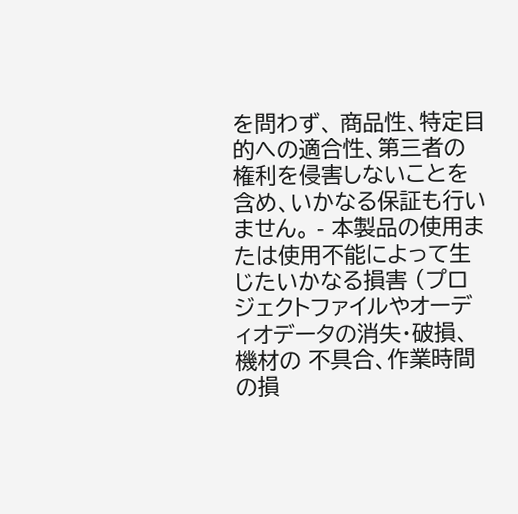を問わず、 商品性、特定目的への適合性、第三者の権利を侵害しないことを 含め、いかなる保証も行いません。 - 本製品の使用または使用不能によって生じたいかなる損害 (プロジェクトファイルやオーディオデータの消失・破損、機材の 不具合、作業時間の損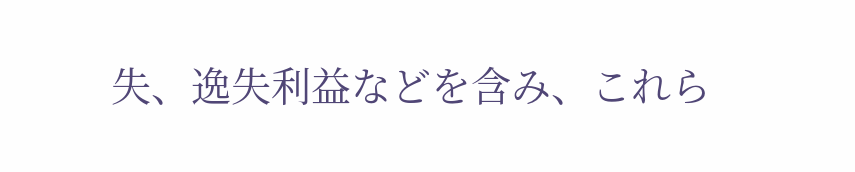失、逸失利益などを含み、これら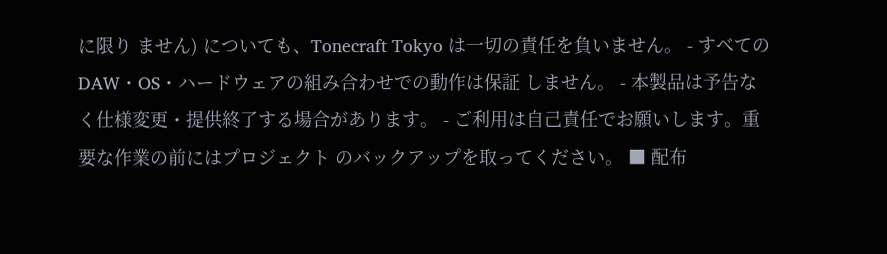に限り ません) についても、Tonecraft Tokyo は一切の責任を負いません。 - すべての DAW・OS・ハードウェアの組み合わせでの動作は保証 しません。 - 本製品は予告なく仕様変更・提供終了する場合があります。 - ご利用は自己責任でお願いします。重要な作業の前にはプロジェクト のバックアップを取ってください。 ■ 配布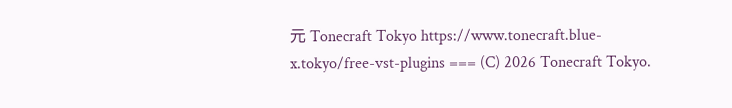元 Tonecraft Tokyo https://www.tonecraft.blue-x.tokyo/free-vst-plugins === (C) 2026 Tonecraft Tokyo.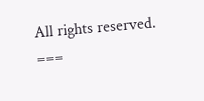All rights reserved. ===